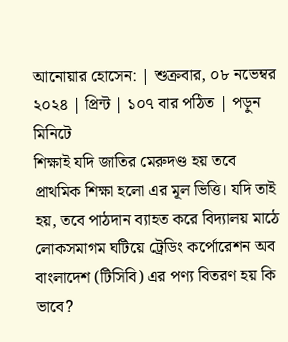আনোয়ার হোসেন: | শুক্রবার, ০৮ নভেম্বর ২০২৪ | প্রিন্ট | ১০৭ বার পঠিত | পড়ুন মিনিটে
শিক্ষাই যদি জাতির মেরুদণ্ড হয় তবে প্রাথমিক শিক্ষা হলো এর মূল ভিত্তি। যদি তাই হয়, তবে পাঠদান ব্যাহত করে বিদ্যালয় মাঠে লোকসমাগম ঘটিয়ে ট্রেডিং কর্পোরেশন অব বাংলাদেশ (টিসিবি) এর পণ্য বিতরণ হয় কি ভাবে?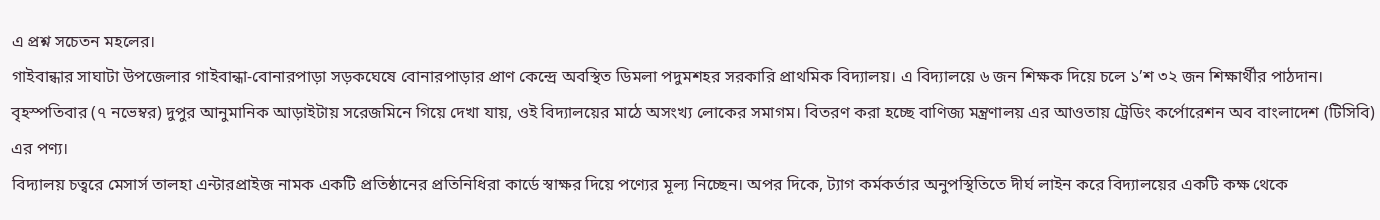এ প্রশ্ন সচেতন মহলের।
গাইবান্ধার সাঘাটা উপজেলার গাইবান্ধা-বোনারপাড়া সড়কঘেষে বোনারপাড়ার প্রাণ কেন্দ্রে অবস্থিত ডিমলা পদুমশহর সরকারি প্রাথমিক বিদ্যালয়। এ বিদ্যালয়ে ৬ জন শিক্ষক দিয়ে চলে ১’শ ৩২ জন শিক্ষার্থীর পাঠদান।
বৃহস্পতিবার (৭ নভেম্বর) দুপুর আনুমানিক আড়াইটায় সরেজমিনে গিয়ে দেখা যায়, ওই বিদ্যালয়ের মাঠে অসংখ্য লোকের সমাগম। বিতরণ করা হচ্ছে বাণিজ্য মন্ত্রণালয় এর আওতায় ট্রেডিং কর্পোরেশন অব বাংলাদেশ (টিসিবি) এর পণ্য।
বিদ্যালয় চত্বরে মেসার্স তালহা এন্টারপ্রাইজ নামক একটি প্রতিষ্ঠানের প্রতিনিধিরা কার্ডে স্বাক্ষর দিয়ে পণ্যের মূল্য নিচ্ছেন। অপর দিকে, ট্যাগ কর্মকর্তার অনুপস্থিতিতে দীর্ঘ লাইন করে বিদ্যালয়ের একটি কক্ষ থেকে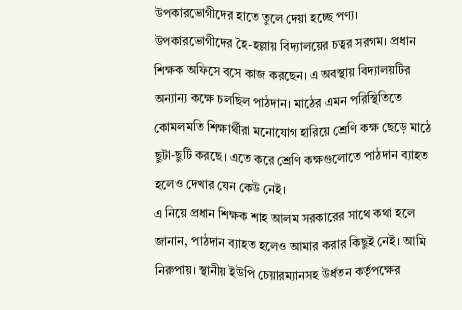উপকারভোগীদের হাতে তুলে দেয়া হচ্ছে পণ্য। উপকারভোগীদের হৈ-হল্লায় বিদ্যালয়ের চত্বর সরগম। প্রধান শিক্ষক অফিসে বসে কাজ করছেন। এ অবস্থায় বিদ্যালয়টির অন্যান্য কক্ষে চলছিল পাঠদান। মাঠের এমন পরিস্থিতিতে কোমলমতি শিক্ষার্থীরা মনোযোগ হারিয়ে শ্রেণি কক্ষ ছেড়ে মাঠে ছুটা-ছুটি করছে। এতে করে শ্রেণি কক্ষগুলোতে পাঠদান ব্যাহত হলেও দেখার যেন কেউ নেই।
এ নিয়ে প্রধান শিক্ষক শাহ আলম সরকারের সাথে কথা হলে জানান, পাঠদান ব্যাহত হলেও আমার করার কিছুই নেই। আমি নিরুপায়। স্থানীয় ইউপি চেয়ারম্যানসহ উর্ধতন কর্তৃপক্ষের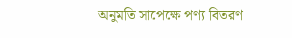অনুমতি সাপেক্ষে পণ্য বিতরণ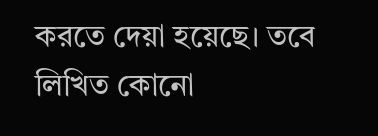করতে দেয়া হয়েছে। তবে লিখিত কোনো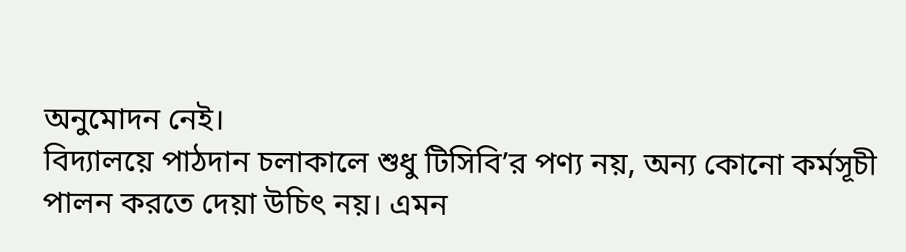অনুমোদন নেই।
বিদ্যালয়ে পাঠদান চলাকালে শুধু টিসিবি’র পণ্য নয়, অন্য কোনো কর্মসূচী পালন করতে দেয়া উচিৎ নয়। এমন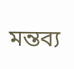মন্তব্য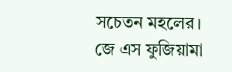সচেতন মহলের।
জে এস ফুজিয়ামা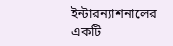ইন্টারন্যাশনালের একটি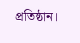প্রতিষ্ঠান।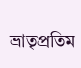ভ্রাতৃপ্রতিম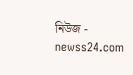নিউজ - newss24.com